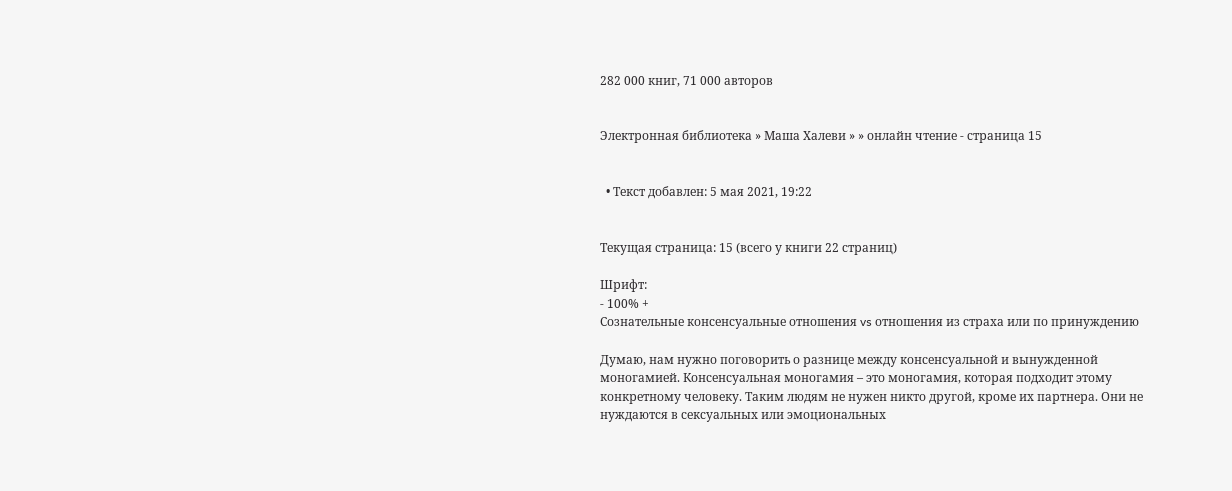282 000 книг, 71 000 авторов


Электронная библиотека » Маша Халеви » » онлайн чтение - страница 15


  • Текст добавлен: 5 мая 2021, 19:22


Текущая страница: 15 (всего у книги 22 страниц)

Шрифт:
- 100% +
Сознательные консенсуальные отношения vs отношения из страха или по принуждению

Думаю, нам нужно поговорить о разнице между консенсуальной и вынужденной моногамией. Консенсуальная моногамия – это моногамия, которая подходит этому конкретному человеку. Таким людям не нужен никто другой, кроме их партнера. Они не нуждаются в сексуальных или эмоциональных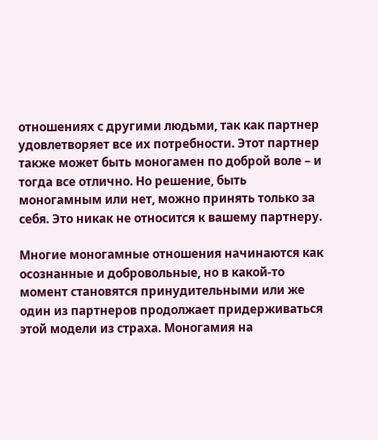отношениях с другими людьми, так как партнер удовлетворяет все их потребности. Этот партнер также может быть моногамен по доброй воле – и тогда все отлично. Но решение, быть моногамным или нет, можно принять только за себя. Это никак не относится к вашему партнеру.

Многие моногамные отношения начинаются как осознанные и добровольные, но в какой-то момент становятся принудительными или же один из партнеров продолжает придерживаться этой модели из страха. Моногамия на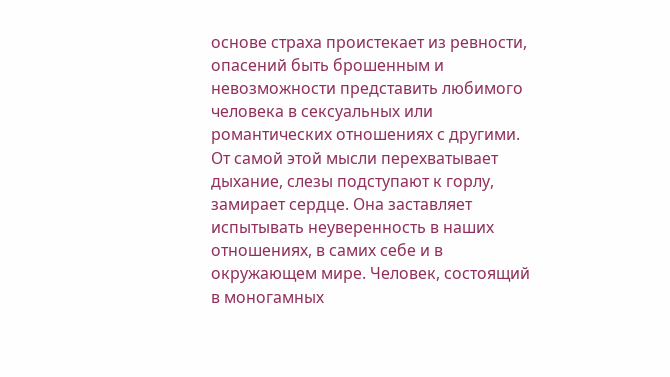основе страха проистекает из ревности, опасений быть брошенным и невозможности представить любимого человека в сексуальных или романтических отношениях с другими. От самой этой мысли перехватывает дыхание, слезы подступают к горлу, замирает сердце. Она заставляет испытывать неуверенность в наших отношениях, в самих себе и в окружающем мире. Человек, состоящий в моногамных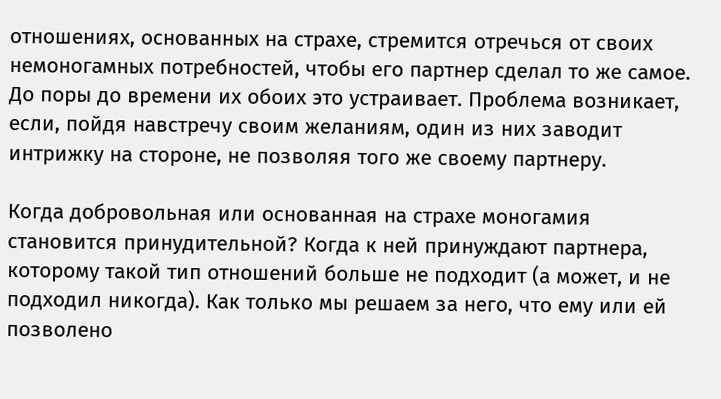отношениях, основанных на страхе, стремится отречься от своих немоногамных потребностей, чтобы его партнер сделал то же самое. До поры до времени их обоих это устраивает. Проблема возникает, если, пойдя навстречу своим желаниям, один из них заводит интрижку на стороне, не позволяя того же своему партнеру.

Когда добровольная или основанная на страхе моногамия становится принудительной? Когда к ней принуждают партнера, которому такой тип отношений больше не подходит (а может, и не подходил никогда). Как только мы решаем за него, что ему или ей позволено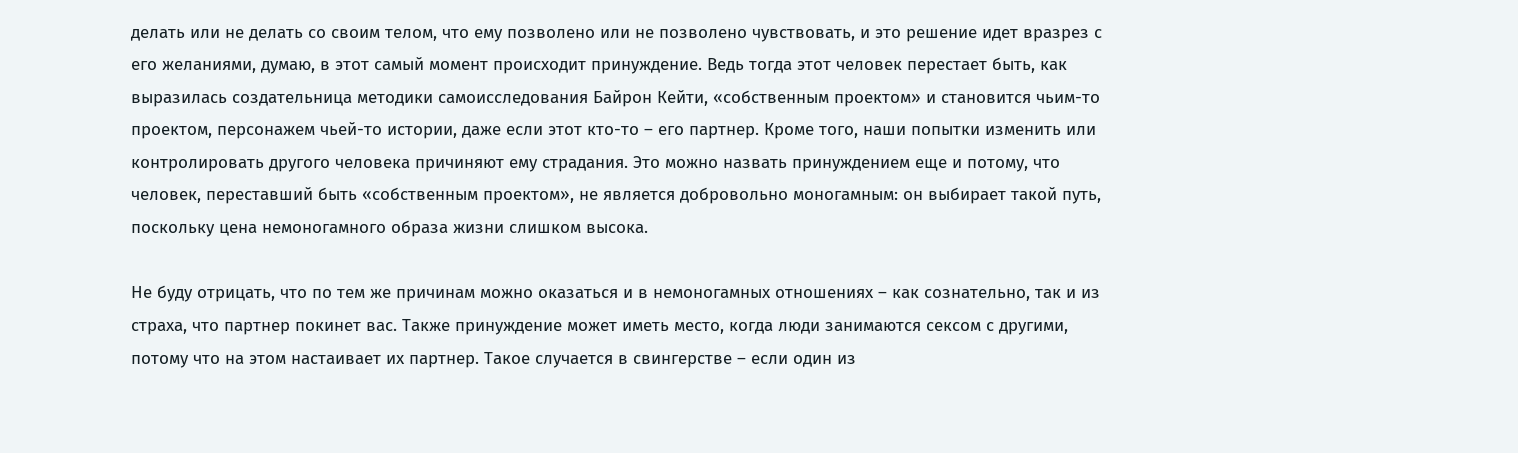делать или не делать со своим телом, что ему позволено или не позволено чувствовать, и это решение идет вразрез с его желаниями, думаю, в этот самый момент происходит принуждение. Ведь тогда этот человек перестает быть, как выразилась создательница методики самоисследования Байрон Кейти, «собственным проектом» и становится чьим-то проектом, персонажем чьей-то истории, даже если этот кто-то – его партнер. Кроме того, наши попытки изменить или контролировать другого человека причиняют ему страдания. Это можно назвать принуждением еще и потому, что человек, переставший быть «собственным проектом», не является добровольно моногамным: он выбирает такой путь, поскольку цена немоногамного образа жизни слишком высока.

Не буду отрицать, что по тем же причинам можно оказаться и в немоногамных отношениях – как сознательно, так и из страха, что партнер покинет вас. Также принуждение может иметь место, когда люди занимаются сексом с другими, потому что на этом настаивает их партнер. Такое случается в свингерстве – если один из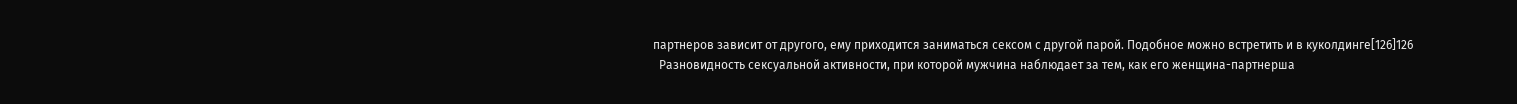партнеров зависит от другого, ему приходится заниматься сексом с другой парой. Подобное можно встретить и в куколдинге[126]126
  Разновидность сексуальной активности, при которой мужчина наблюдает за тем, как его женщина-партнерша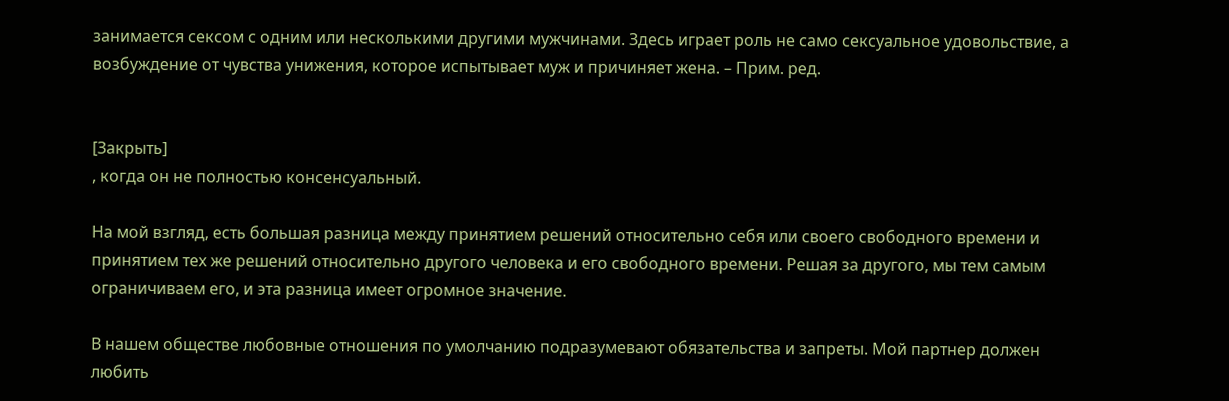занимается сексом с одним или несколькими другими мужчинами. Здесь играет роль не само сексуальное удовольствие, а возбуждение от чувства унижения, которое испытывает муж и причиняет жена. – Прим. ред.


[Закрыть]
, когда он не полностью консенсуальный.

На мой взгляд, есть большая разница между принятием решений относительно себя или своего свободного времени и принятием тех же решений относительно другого человека и его свободного времени. Решая за другого, мы тем самым ограничиваем его, и эта разница имеет огромное значение.

В нашем обществе любовные отношения по умолчанию подразумевают обязательства и запреты. Мой партнер должен любить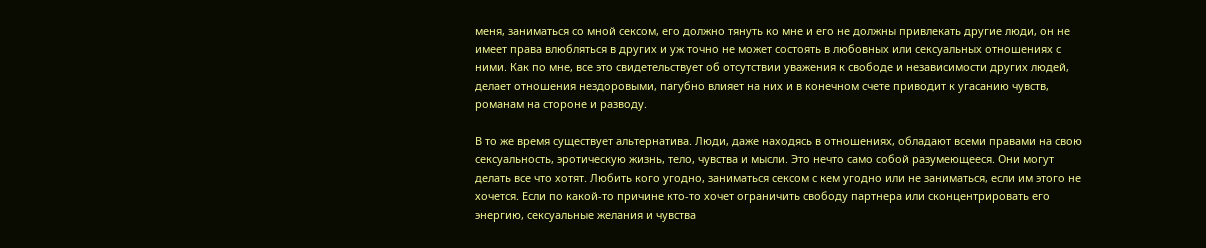меня, заниматься со мной сексом, его должно тянуть ко мне и его не должны привлекать другие люди, он не имеет права влюбляться в других и уж точно не может состоять в любовных или сексуальных отношениях с ними. Как по мне, все это свидетельствует об отсутствии уважения к свободе и независимости других людей, делает отношения нездоровыми, пагубно влияет на них и в конечном счете приводит к угасанию чувств, романам на стороне и разводу.

В то же время существует альтернатива. Люди, даже находясь в отношениях, обладают всеми правами на свою сексуальность, эротическую жизнь, тело, чувства и мысли. Это нечто само собой разумеющееся. Они могут делать все что хотят. Любить кого угодно, заниматься сексом с кем угодно или не заниматься, если им этого не хочется. Если по какой-то причине кто-то хочет ограничить свободу партнера или сконцентрировать его энергию, сексуальные желания и чувства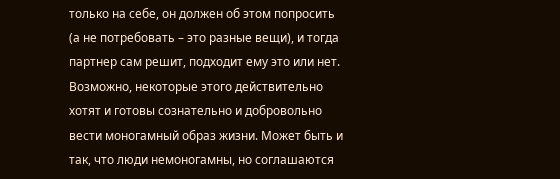только на себе, он должен об этом попросить (а не потребовать – это разные вещи), и тогда партнер сам решит, подходит ему это или нет. Возможно, некоторые этого действительно хотят и готовы сознательно и добровольно вести моногамный образ жизни. Может быть и так, что люди немоногамны, но соглашаются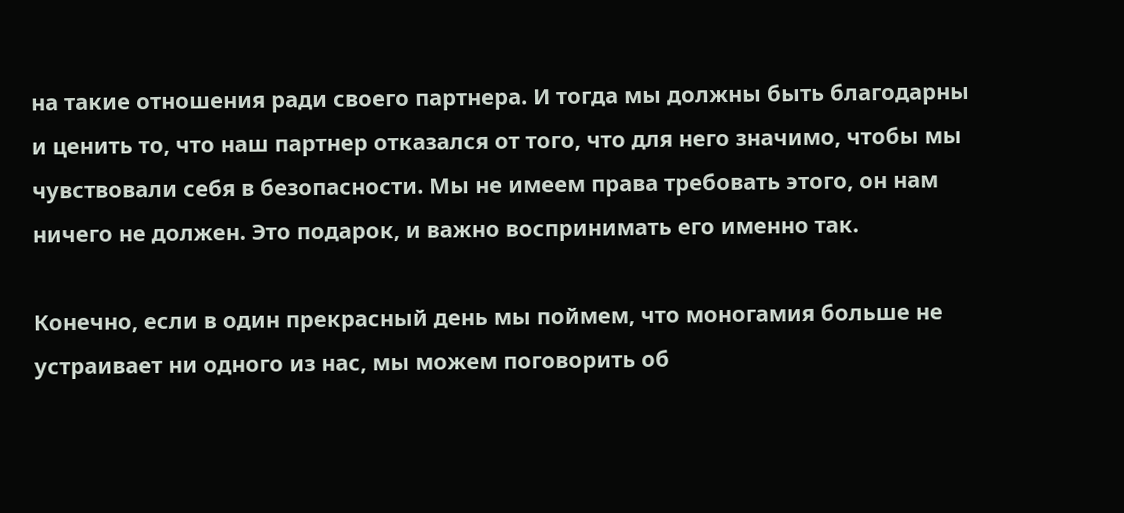на такие отношения ради своего партнера. И тогда мы должны быть благодарны и ценить то, что наш партнер отказался от того, что для него значимо, чтобы мы чувствовали себя в безопасности. Мы не имеем права требовать этого, он нам ничего не должен. Это подарок, и важно воспринимать его именно так.

Конечно, если в один прекрасный день мы поймем, что моногамия больше не устраивает ни одного из нас, мы можем поговорить об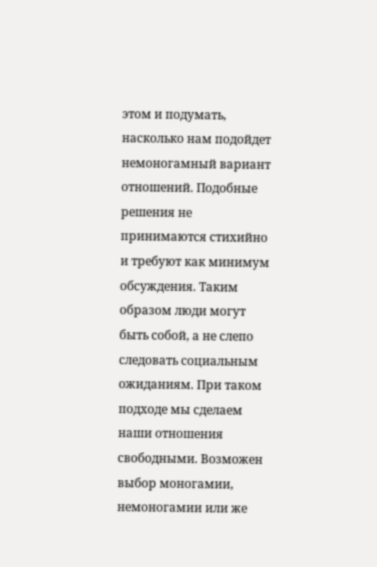этом и подумать, насколько нам подойдет немоногамный вариант отношений. Подобные решения не принимаются стихийно и требуют как минимум обсуждения. Таким образом люди могут быть собой, а не слепо следовать социальным ожиданиям. При таком подходе мы сделаем наши отношения свободными. Возможен выбор моногамии, немоногамии или же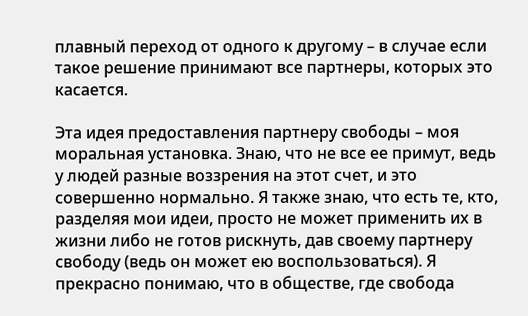плавный переход от одного к другому – в случае если такое решение принимают все партнеры, которых это касается.

Эта идея предоставления партнеру свободы – моя моральная установка. Знаю, что не все ее примут, ведь у людей разные воззрения на этот счет, и это совершенно нормально. Я также знаю, что есть те, кто, разделяя мои идеи, просто не может применить их в жизни либо не готов рискнуть, дав своему партнеру свободу (ведь он может ею воспользоваться). Я прекрасно понимаю, что в обществе, где свобода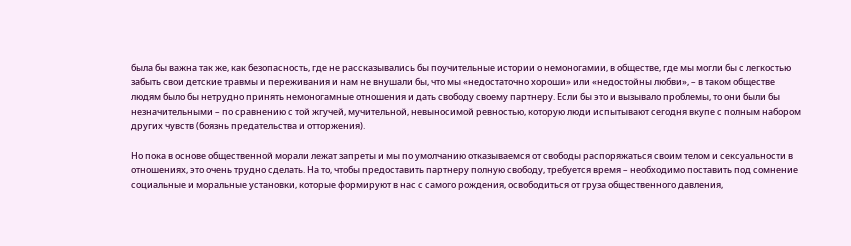была бы важна так же, как безопасность, где не рассказывались бы поучительные истории о немоногамии, в обществе, где мы могли бы с легкостью забыть свои детские травмы и переживания и нам не внушали бы, что мы «недостаточно хороши» или «недостойны любви», – в таком обществе людям было бы нетрудно принять немоногамные отношения и дать свободу своему партнеру. Если бы это и вызывало проблемы, то они были бы незначительными – по сравнению с той жгучей, мучительной, невыносимой ревностью, которую люди испытывают сегодня вкупе с полным набором других чувств (боязнь предательства и отторжения).

Но пока в основе общественной морали лежат запреты и мы по умолчанию отказываемся от свободы распоряжаться своим телом и сексуальности в отношениях, это очень трудно сделать. На то, чтобы предоставить партнеру полную свободу, требуется время – необходимо поставить под сомнение социальные и моральные установки, которые формируют в нас с самого рождения, освободиться от груза общественного давления,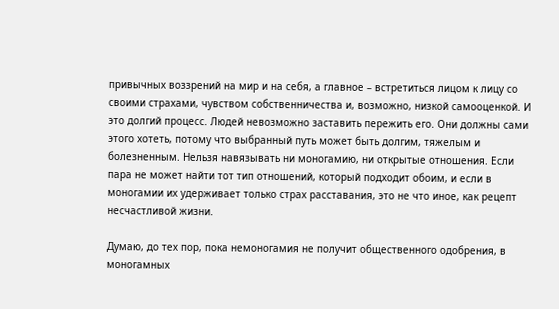привычных воззрений на мир и на себя, а главное – встретиться лицом к лицу со своими страхами, чувством собственничества и, возможно, низкой самооценкой. И это долгий процесс. Людей невозможно заставить пережить его. Они должны сами этого хотеть, потому что выбранный путь может быть долгим, тяжелым и болезненным. Нельзя навязывать ни моногамию, ни открытые отношения. Если пара не может найти тот тип отношений, который подходит обоим, и если в моногамии их удерживает только страх расставания, это не что иное, как рецепт несчастливой жизни.

Думаю, до тех пор, пока немоногамия не получит общественного одобрения, в моногамных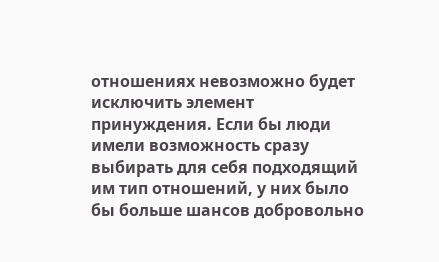отношениях невозможно будет исключить элемент принуждения. Если бы люди имели возможность сразу выбирать для себя подходящий им тип отношений, у них было бы больше шансов добровольно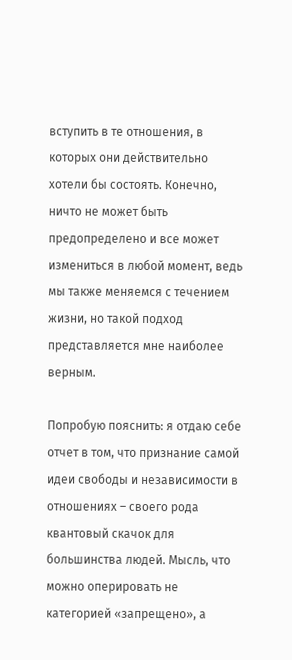вступить в те отношения, в которых они действительно хотели бы состоять. Конечно, ничто не может быть предопределено и все может измениться в любой момент, ведь мы также меняемся с течением жизни, но такой подход представляется мне наиболее верным.

Попробую пояснить: я отдаю себе отчет в том, что признание самой идеи свободы и независимости в отношениях – своего рода квантовый скачок для большинства людей. Мысль, что можно оперировать не категорией «запрещено», а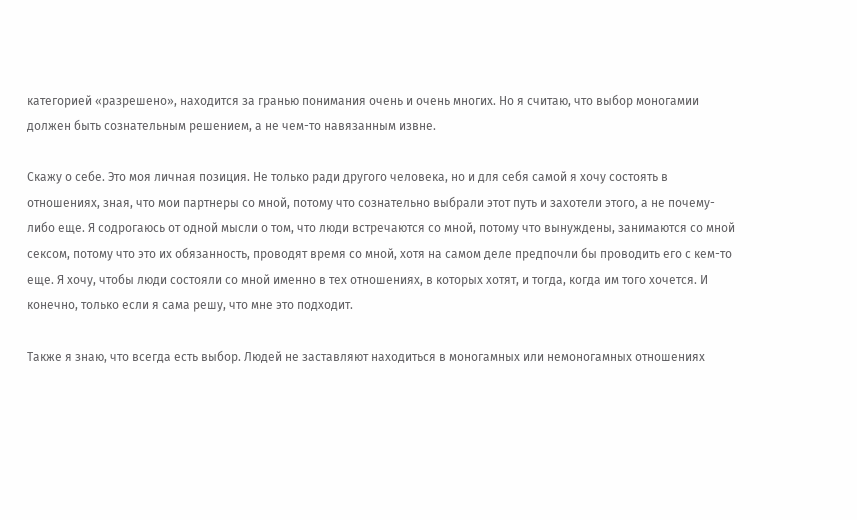категорией «разрешено», находится за гранью понимания очень и очень многих. Но я считаю, что выбор моногамии должен быть сознательным решением, а не чем-то навязанным извне.

Скажу о себе. Это моя личная позиция. Не только ради другого человека, но и для себя самой я хочу состоять в отношениях, зная, что мои партнеры со мной, потому что сознательно выбрали этот путь и захотели этого, а не почему-либо еще. Я содрогаюсь от одной мысли о том, что люди встречаются со мной, потому что вынуждены, занимаются со мной сексом, потому что это их обязанность, проводят время со мной, хотя на самом деле предпочли бы проводить его с кем-то еще. Я хочу, чтобы люди состояли со мной именно в тех отношениях, в которых хотят, и тогда, когда им того хочется. И конечно, только если я сама решу, что мне это подходит.

Также я знаю, что всегда есть выбор. Людей не заставляют находиться в моногамных или немоногамных отношениях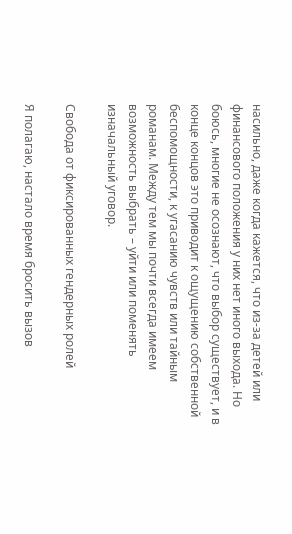насильно, даже когда кажется, что из-за детей или финансового положения у них нет иного выхода. Но боюсь, многие не осознают, что выбор существует, и в конце концов это приводит к ощущению собственной беспомощности, к угасанию чувств или тайным романам. Между тем мы почти всегда имеем возможность выбрать – уйти или поменять изначальный уговор.

Свобода от фиксированных гендерных ролей

Я полагаю, настало время бросить вызов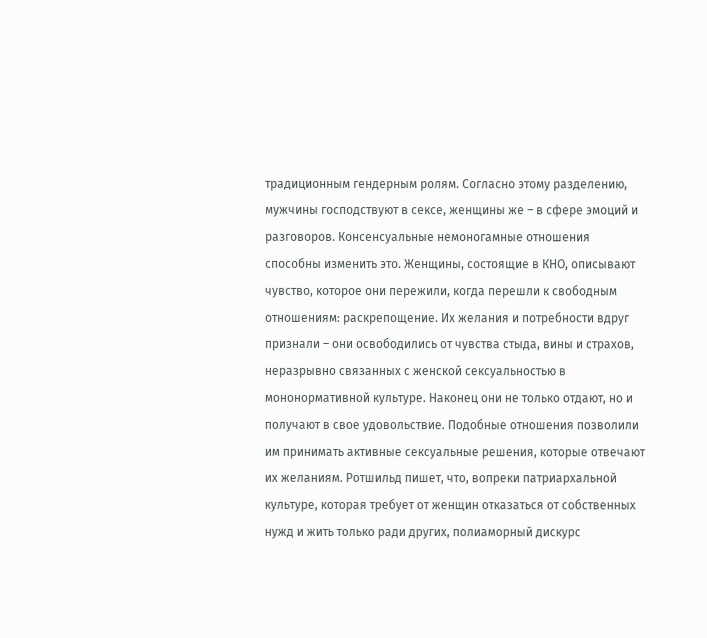традиционным гендерным ролям. Согласно этому разделению, мужчины господствуют в сексе, женщины же – в сфере эмоций и разговоров. Консенсуальные немоногамные отношения способны изменить это. Женщины, состоящие в КНО, описывают чувство, которое они пережили, когда перешли к свободным отношениям: раскрепощение. Их желания и потребности вдруг признали – они освободились от чувства стыда, вины и страхов, неразрывно связанных с женской сексуальностью в мононормативной культуре. Наконец они не только отдают, но и получают в свое удовольствие. Подобные отношения позволили им принимать активные сексуальные решения, которые отвечают их желаниям. Ротшильд пишет, что, вопреки патриархальной культуре, которая требует от женщин отказаться от собственных нужд и жить только ради других, полиаморный дискурс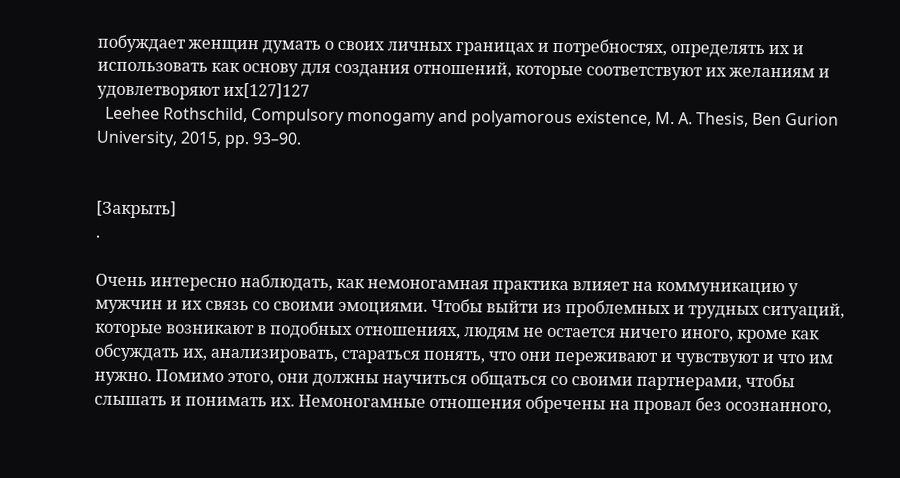побуждает женщин думать о своих личных границах и потребностях, определять их и использовать как основу для создания отношений, которые соответствуют их желаниям и удовлетворяют их[127]127
  Leehee Rothschild, Compulsory monogamy and polyamorous existence, M. A. Thesis, Ben Gurion University, 2015, pp. 93–90.


[Закрыть]
.

Очень интересно наблюдать, как немоногамная практика влияет на коммуникацию у мужчин и их связь со своими эмоциями. Чтобы выйти из проблемных и трудных ситуаций, которые возникают в подобных отношениях, людям не остается ничего иного, кроме как обсуждать их, анализировать, стараться понять, что они переживают и чувствуют и что им нужно. Помимо этого, они должны научиться общаться со своими партнерами, чтобы слышать и понимать их. Немоногамные отношения обречены на провал без осознанного,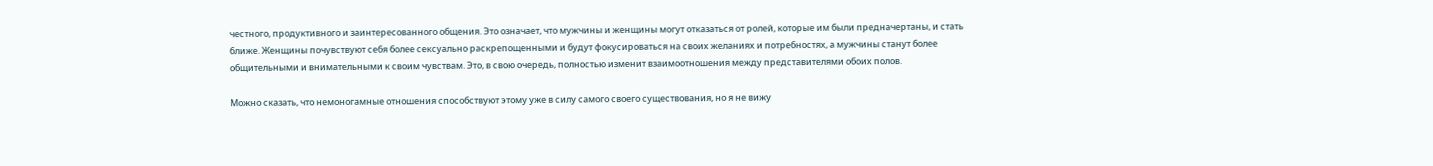честного, продуктивного и заинтересованного общения. Это означает, что мужчины и женщины могут отказаться от ролей, которые им были предначертаны, и стать ближе. Женщины почувствуют себя более сексуально раскрепощенными и будут фокусироваться на своих желаниях и потребностях, а мужчины станут более общительными и внимательными к своим чувствам. Это, в свою очередь, полностью изменит взаимоотношения между представителями обоих полов.

Можно сказать, что немоногамные отношения способствуют этому уже в силу самого своего существования, но я не вижу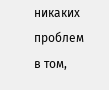никаких проблем в том,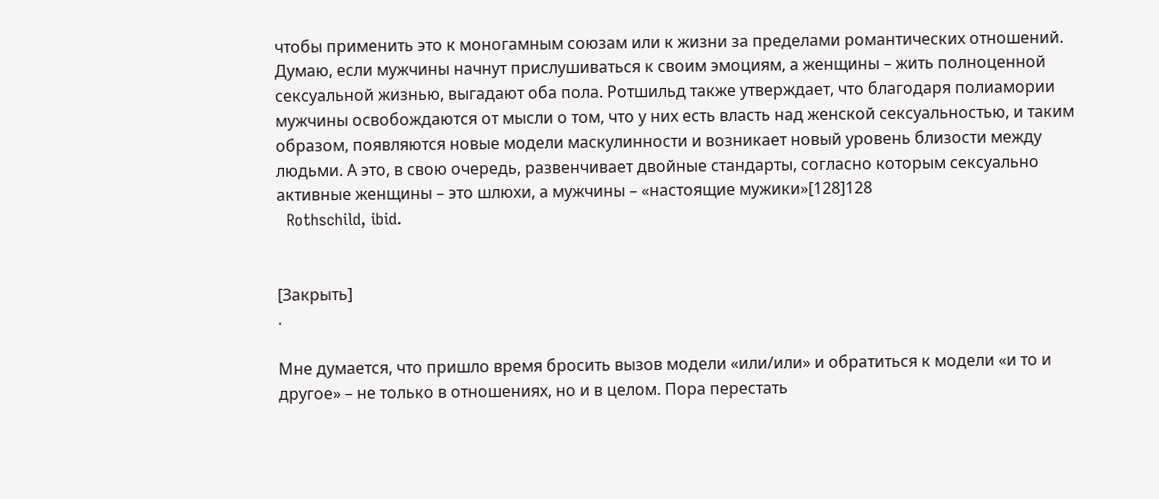чтобы применить это к моногамным союзам или к жизни за пределами романтических отношений. Думаю, если мужчины начнут прислушиваться к своим эмоциям, а женщины – жить полноценной сексуальной жизнью, выгадают оба пола. Ротшильд также утверждает, что благодаря полиамории мужчины освобождаются от мысли о том, что у них есть власть над женской сексуальностью, и таким образом, появляются новые модели маскулинности и возникает новый уровень близости между людьми. А это, в свою очередь, развенчивает двойные стандарты, согласно которым сексуально активные женщины – это шлюхи, а мужчины – «настоящие мужики»[128]128
  Rothschild, ibid.


[Закрыть]
.

Мне думается, что пришло время бросить вызов модели «или/или» и обратиться к модели «и то и другое» – не только в отношениях, но и в целом. Пора перестать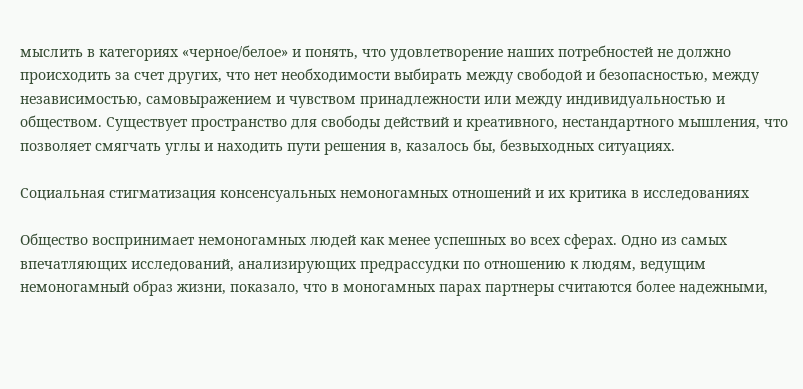мыслить в категориях «черное/белое» и понять, что удовлетворение наших потребностей не должно происходить за счет других, что нет необходимости выбирать между свободой и безопасностью, между независимостью, самовыражением и чувством принадлежности или между индивидуальностью и обществом. Существует пространство для свободы действий и креативного, нестандартного мышления, что позволяет смягчать углы и находить пути решения в, казалось бы, безвыходных ситуациях.

Социальная стигматизация консенсуальных немоногамных отношений и их критика в исследованиях

Общество воспринимает немоногамных людей как менее успешных во всех сферах. Одно из самых впечатляющих исследований, анализирующих предрассудки по отношению к людям, ведущим немоногамный образ жизни, показало, что в моногамных парах партнеры считаются более надежными,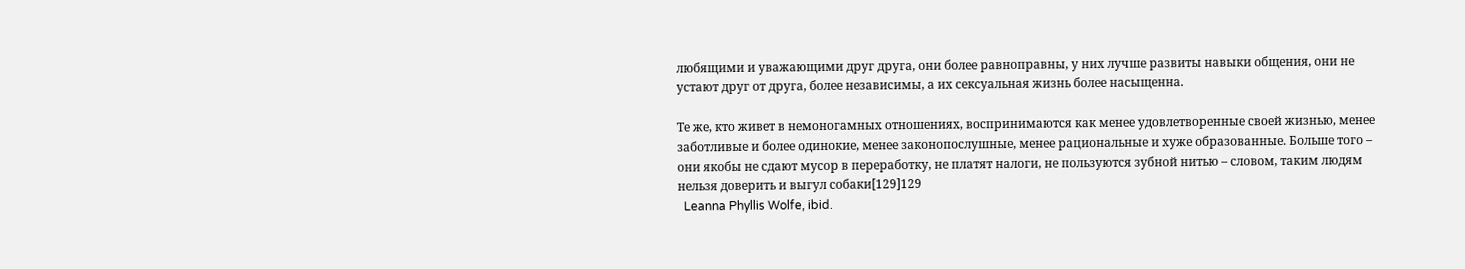любящими и уважающими друг друга, они более равноправны, у них лучше развиты навыки общения, они не устают друг от друга, более независимы, а их сексуальная жизнь более насыщенна.

Те же, кто живет в немоногамных отношениях, воспринимаются как менее удовлетворенные своей жизнью, менее заботливые и более одинокие, менее законопослушные, менее рациональные и хуже образованные. Больше того – они якобы не сдают мусор в переработку, не платят налоги, не пользуются зубной нитью – словом, таким людям нельзя доверить и выгул собаки[129]129
  Leanna Phyllis Wolfe, ibid.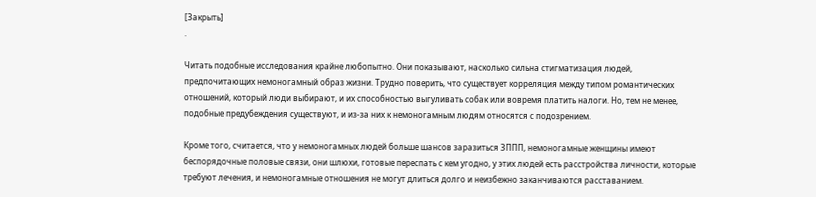[Закрыть]
.

Читать подобные исследования крайне любопытно. Они показывают, насколько сильна стигматизация людей, предпочитающих немоногамный образ жизни. Трудно поверить, что существует корреляция между типом романтических отношений, который люди выбирают, и их способностью выгуливать собак или вовремя платить налоги. Но, тем не менее, подобные предубеждения существуют, и из-за них к немоногамным людям относятся с подозрением.

Кроме того, считается, что у немоногамных людей больше шансов заразиться ЗППП, немоногамные женщины имеют беспорядочные половые связи, они шлюхи, готовые переспать с кем угодно, у этих людей есть расстройства личности, которые требуют лечения, и немоногамные отношения не могут длиться долго и неизбежно заканчиваются расставанием.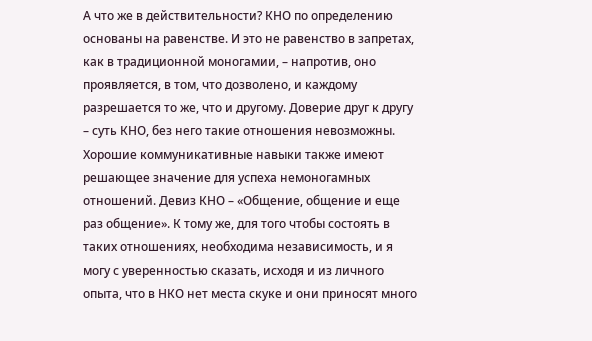А что же в действительности? КНО по определению основаны на равенстве. И это не равенство в запретах, как в традиционной моногамии, – напротив, оно проявляется, в том, что дозволено, и каждому разрешается то же, что и другому. Доверие друг к другу – суть КНО, без него такие отношения невозможны. Хорошие коммуникативные навыки также имеют решающее значение для успеха немоногамных отношений. Девиз КНО – «Общение, общение и еще раз общение». К тому же, для того чтобы состоять в таких отношениях, необходима независимость, и я могу с уверенностью сказать, исходя и из личного опыта, что в НКО нет места скуке и они приносят много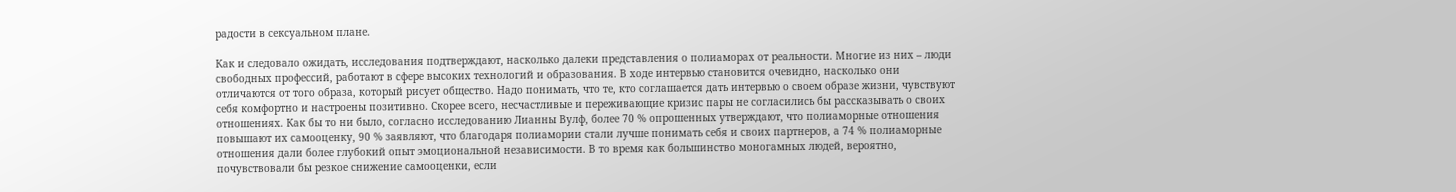радости в сексуальном плане.

Как и следовало ожидать, исследования подтверждают, насколько далеки представления о полиаморах от реальности. Многие из них – люди свободных профессий, работают в сфере высоких технологий и образования. В ходе интервью становится очевидно, насколько они отличаются от того образа, который рисует общество. Надо понимать, что те, кто соглашается дать интервью о своем образе жизни, чувствуют себя комфортно и настроены позитивно. Скорее всего, несчастливые и переживающие кризис пары не согласились бы рассказывать о своих отношениях. Как бы то ни было, согласно исследованию Лианны Вулф, более 70 % опрошенных утверждают, что полиаморные отношения повышают их самооценку, 90 % заявляют, что благодаря полиамории стали лучше понимать себя и своих партнеров, а 74 % полиаморные отношения дали более глубокий опыт эмоциональной независимости. В то время как большинство моногамных людей, вероятно, почувствовали бы резкое снижение самооценки, если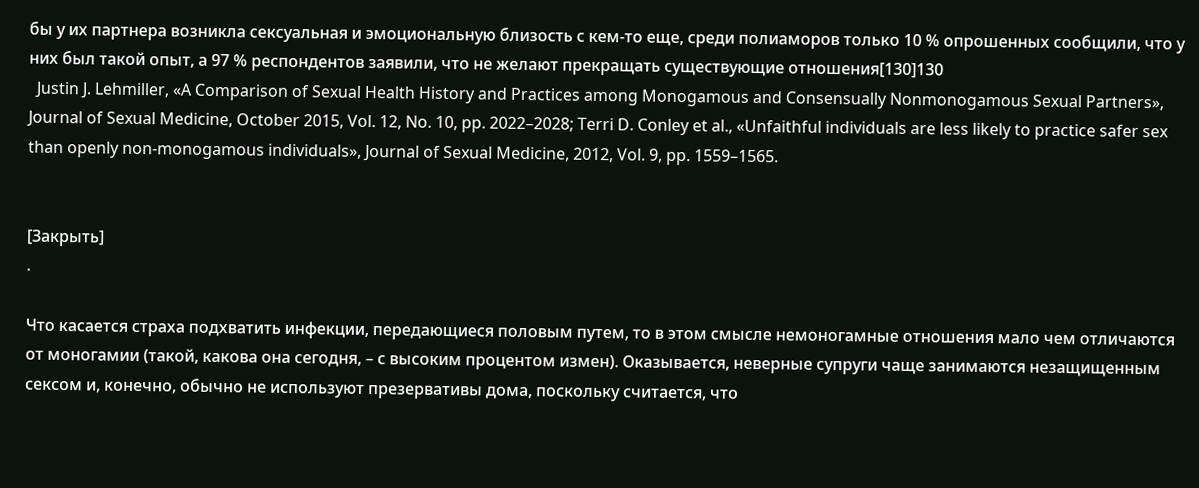бы у их партнера возникла сексуальная и эмоциональную близость с кем-то еще, среди полиаморов только 10 % опрошенных сообщили, что у них был такой опыт, а 97 % респондентов заявили, что не желают прекращать существующие отношения[130]130
  Justin J. Lehmiller, «A Comparison of Sexual Health History and Practices among Monogamous and Consensually Nonmonogamous Sexual Partners», Journal of Sexual Medicine, October 2015, Vol. 12, No. 10, pp. 2022–2028; Terri D. Conley et al., «Unfaithful individuals are less likely to practice safer sex than openly non-monogamous individuals», Journal of Sexual Medicine, 2012, Vol. 9, pp. 1559–1565.


[Закрыть]
.

Что касается страха подхватить инфекции, передающиеся половым путем, то в этом смысле немоногамные отношения мало чем отличаются от моногамии (такой, какова она сегодня, – с высоким процентом измен). Оказывается, неверные супруги чаще занимаются незащищенным сексом и, конечно, обычно не используют презервативы дома, поскольку считается, что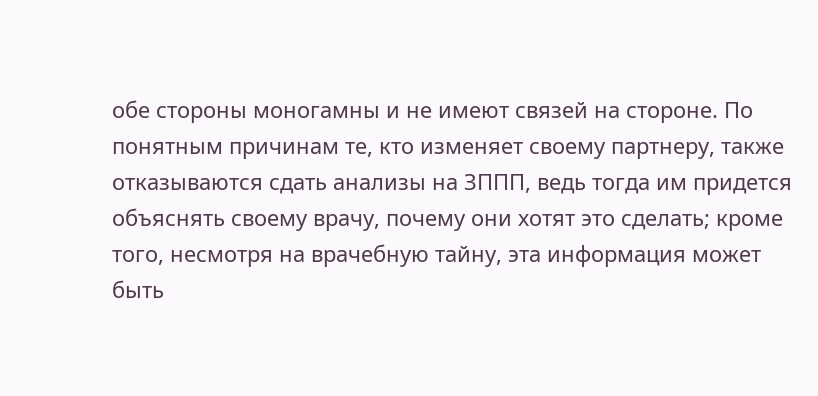обе стороны моногамны и не имеют связей на стороне. По понятным причинам те, кто изменяет своему партнеру, также отказываются сдать анализы на ЗППП, ведь тогда им придется объяснять своему врачу, почему они хотят это сделать; кроме того, несмотря на врачебную тайну, эта информация может быть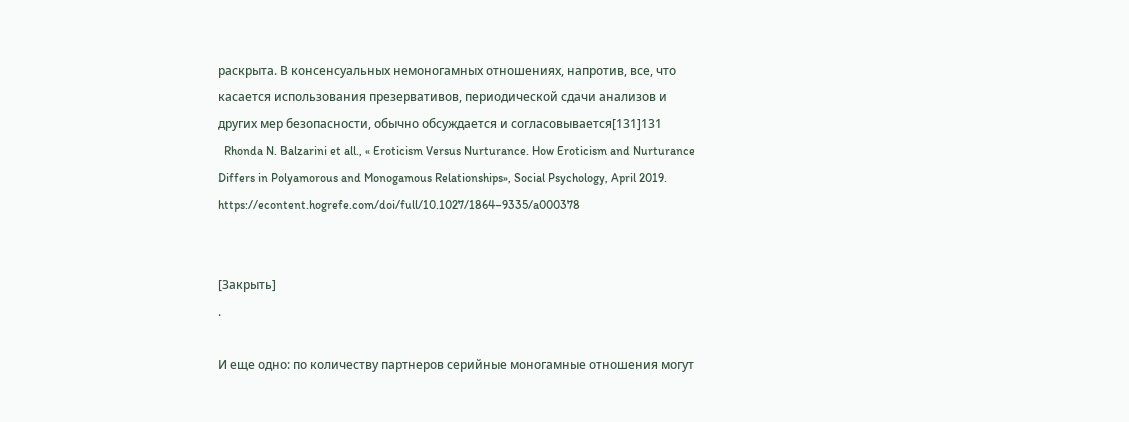раскрыта. В консенсуальных немоногамных отношениях, напротив, все, что касается использования презервативов, периодической сдачи анализов и других мер безопасности, обычно обсуждается и согласовывается[131]131
  Rhonda N. Balzarini et all., « Eroticism Versus Nurturance. How Eroticism and Nurturance Differs in Polyamorous and Monogamous Relationships», Social Psychology, April 2019. https://econtent.hogrefe.com/doi/full/10.1027/1864–9335/a000378


[Закрыть]
.

И еще одно: по количеству партнеров серийные моногамные отношения могут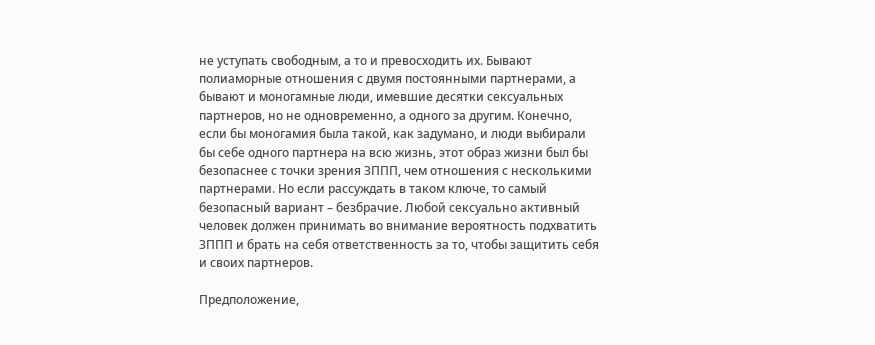не уступать свободным, а то и превосходить их. Бывают полиаморные отношения с двумя постоянными партнерами, а бывают и моногамные люди, имевшие десятки сексуальных партнеров, но не одновременно, а одного за другим. Конечно, если бы моногамия была такой, как задумано, и люди выбирали бы себе одного партнера на всю жизнь, этот образ жизни был бы безопаснее с точки зрения ЗППП, чем отношения с несколькими партнерами. Но если рассуждать в таком ключе, то самый безопасный вариант – безбрачие. Любой сексуально активный человек должен принимать во внимание вероятность подхватить ЗППП и брать на себя ответственность за то, чтобы защитить себя и своих партнеров.

Предположение,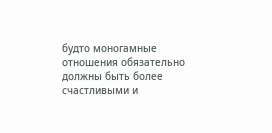будто моногамные отношения обязательно должны быть более счастливыми и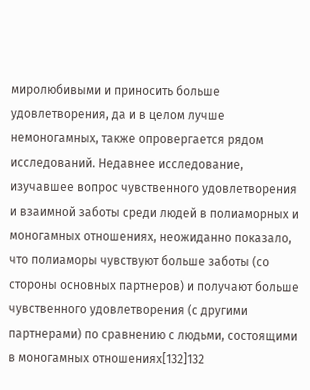миролюбивыми и приносить больше удовлетворения, да и в целом лучше немоногамных, также опровергается рядом исследований. Недавнее исследование, изучавшее вопрос чувственного удовлетворения и взаимной заботы среди людей в полиаморных и моногамных отношениях, неожиданно показало, что полиаморы чувствуют больше заботы (со стороны основных партнеров) и получают больше чувственного удовлетворения (с другими партнерами) по сравнению с людьми, состоящими в моногамных отношениях[132]132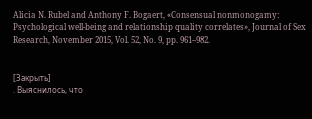Alicia N. Rubel and Anthony F. Bogaert, «Consensual nonmonogamy: Psychological well-being and relationship quality correlates», Journal of Sex Research, November 2015, Vol. 52, No. 9, pp. 961–982.


[Закрыть]
. Выяснилось, что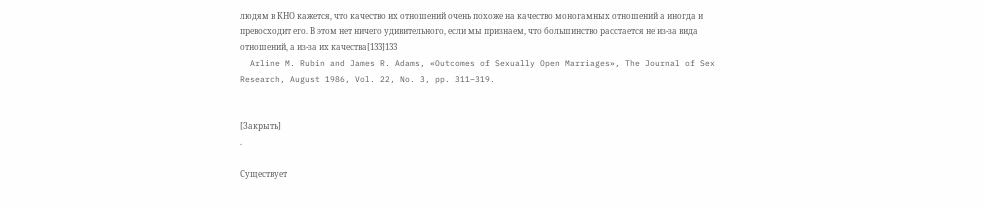людям в КНО кажется, что качество их отношений очень похоже на качество моногамных отношений а иногда и превосходит его. В этом нет ничего удивительного, если мы признаем, что большинство расстается не из-за вида отношений, а из-за их качества[133]133
  Arline M. Rubin and James R. Adams, «Outcomes of Sexually Open Marriages», The Journal of Sex Research, August 1986, Vol. 22, No. 3, pp. 311–319.


[Закрыть]
.

Существует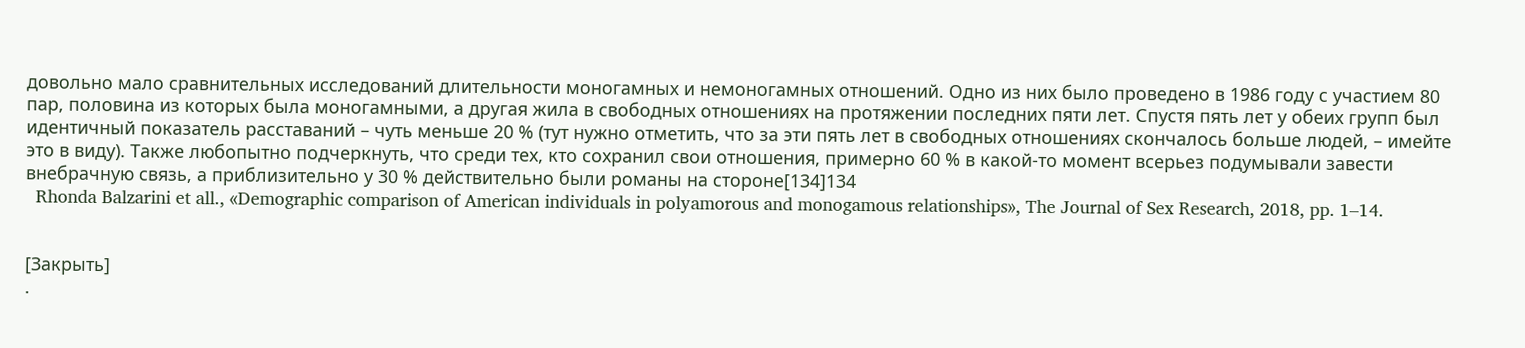довольно мало сравнительных исследований длительности моногамных и немоногамных отношений. Одно из них было проведено в 1986 году с участием 80 пар, половина из которых была моногамными, а другая жила в свободных отношениях на протяжении последних пяти лет. Спустя пять лет у обеих групп был идентичный показатель расставаний – чуть меньше 20 % (тут нужно отметить, что за эти пять лет в свободных отношениях скончалось больше людей, – имейте это в виду). Также любопытно подчеркнуть, что среди тех, кто сохранил свои отношения, примерно 60 % в какой-то момент всерьез подумывали завести внебрачную связь, а приблизительно у 30 % действительно были романы на стороне[134]134
  Rhonda Balzarini et all., «Demographic comparison of American individuals in polyamorous and monogamous relationships», The Journal of Sex Research, 2018, pp. 1–14.


[Закрыть]
.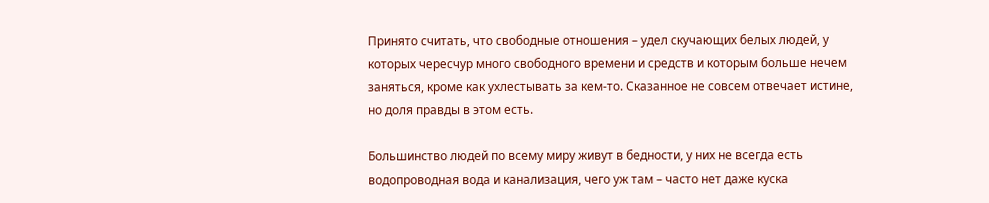Принято считать, что свободные отношения – удел скучающих белых людей, у которых чересчур много свободного времени и средств и которым больше нечем заняться, кроме как ухлестывать за кем-то. Сказанное не совсем отвечает истине, но доля правды в этом есть.

Большинство людей по всему миру живут в бедности, у них не всегда есть водопроводная вода и канализация, чего уж там – часто нет даже куска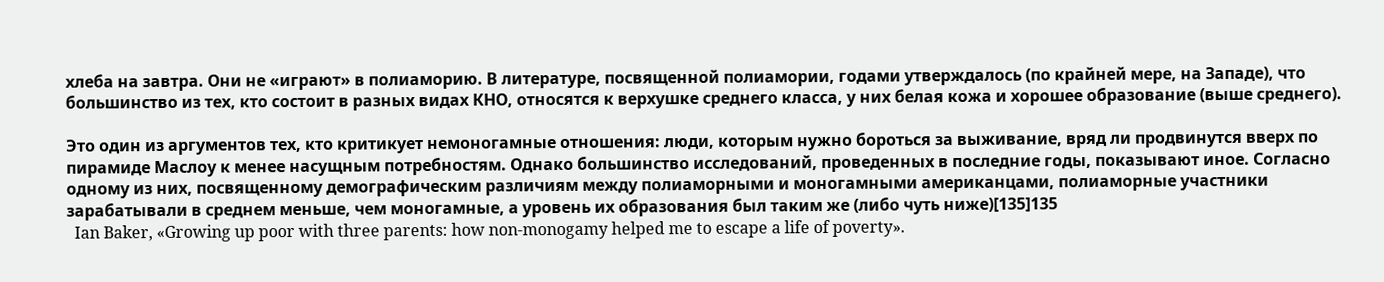хлеба на завтра. Они не «играют» в полиаморию. В литературе, посвященной полиамории, годами утверждалось (по крайней мере, на Западе), что большинство из тех, кто состоит в разных видах КНО, относятся к верхушке среднего класса, у них белая кожа и хорошее образование (выше среднего).

Это один из аргументов тех, кто критикует немоногамные отношения: люди, которым нужно бороться за выживание, вряд ли продвинутся вверх по пирамиде Маслоу к менее насущным потребностям. Однако большинство исследований, проведенных в последние годы, показывают иное. Согласно одному из них, посвященному демографическим различиям между полиаморными и моногамными американцами, полиаморные участники зарабатывали в среднем меньше, чем моногамные, а уровень их образования был таким же (либо чуть ниже)[135]135
  Ian Baker, «Growing up poor with three parents: how non-monogamy helped me to escape a life of poverty».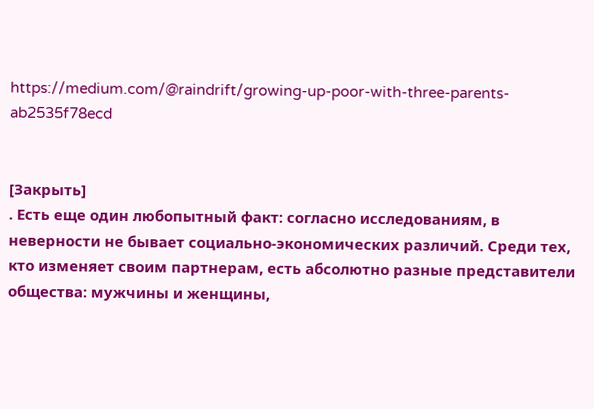https://medium.com/@raindrift/growing-up-poor-with-three-parents-ab2535f78ecd


[Закрыть]
. Есть еще один любопытный факт: согласно исследованиям, в неверности не бывает социально-экономических различий. Среди тех, кто изменяет своим партнерам, есть абсолютно разные представители общества: мужчины и женщины,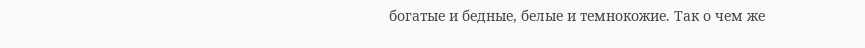богатые и бедные, белые и темнокожие. Так о чем же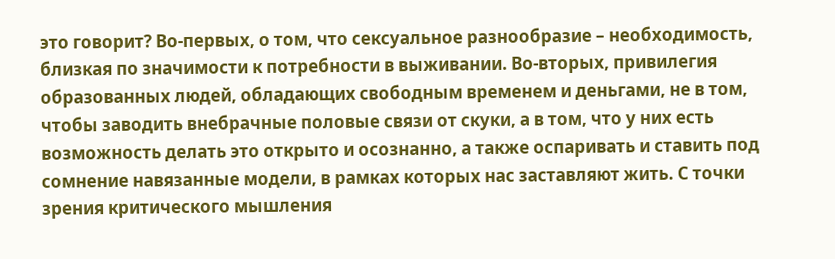это говорит? Во-первых, о том, что сексуальное разнообразие – необходимость, близкая по значимости к потребности в выживании. Во-вторых, привилегия образованных людей, обладающих свободным временем и деньгами, не в том, чтобы заводить внебрачные половые связи от скуки, а в том, что у них есть возможность делать это открыто и осознанно, а также оспаривать и ставить под сомнение навязанные модели, в рамках которых нас заставляют жить. С точки зрения критического мышления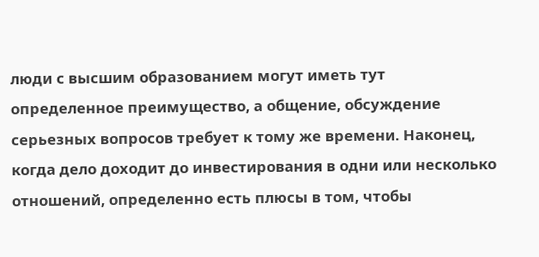люди с высшим образованием могут иметь тут определенное преимущество, а общение, обсуждение серьезных вопросов требует к тому же времени. Наконец, когда дело доходит до инвестирования в одни или несколько отношений, определенно есть плюсы в том, чтобы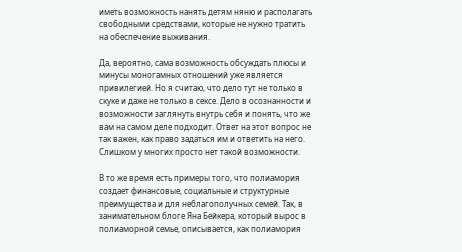иметь возможность нанять детям няню и располагать свободными средствами, которые не нужно тратить на обеспечение выживания.

Да, вероятно, сама возможность обсуждать плюсы и минусы моногамных отношений уже является привилегией. Но я считаю, что дело тут не только в скуке и даже не только в сексе. Дело в осознанности и возможности заглянуть внутрь себя и понять, что же вам на самом деле подходит. Ответ на этот вопрос не так важен, как право задаться им и ответить на него. Слишком у многих просто нет такой возможности.

В то же время есть примеры того, что полиамория создает финансовые, социальные и структурные преимущества и для неблагополучных семей. Так, в занимательном блоге Яна Бейкера, который вырос в полиаморной семье, описывается, как полиамория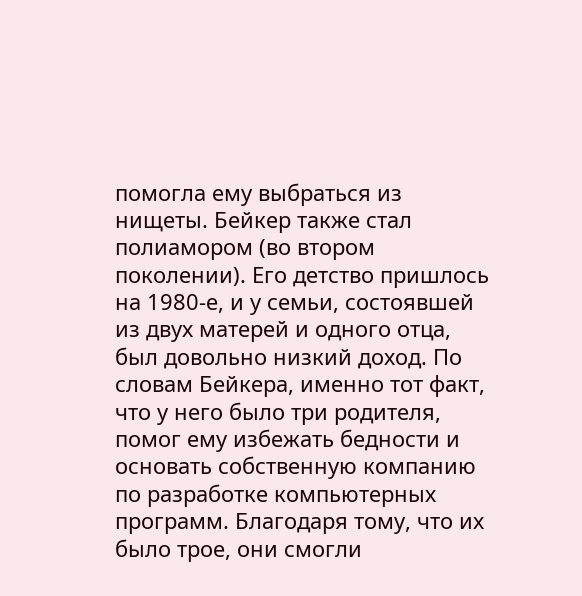помогла ему выбраться из нищеты. Бейкер также стал полиамором (во втором поколении). Его детство пришлось на 1980-е, и у семьи, состоявшей из двух матерей и одного отца, был довольно низкий доход. По словам Бейкера, именно тот факт, что у него было три родителя, помог ему избежать бедности и основать собственную компанию по разработке компьютерных программ. Благодаря тому, что их было трое, они смогли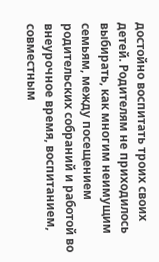достойно воспитать троих своих детей. Родителям не приходилось выбирать, как многим неимущим семьям, между посещением родительских собраний и работой во внеурочное время, воспитанием, совместным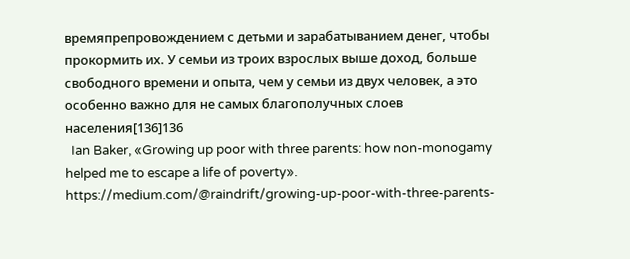времяпрепровождением с детьми и зарабатыванием денег, чтобы прокормить их. У семьи из троих взрослых выше доход, больше свободного времени и опыта, чем у семьи из двух человек, а это особенно важно для не самых благополучных слоев населения[136]136
  Ian Baker, «Growing up poor with three parents: how non-monogamy helped me to escape a life of poverty». https://medium.com/@raindrift/growing-up-poor-with-three-parents-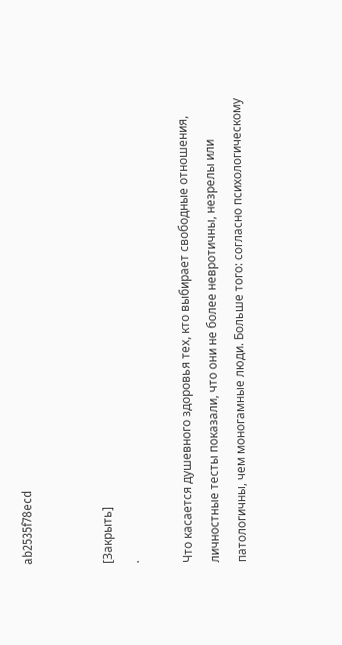ab2535f78ecd


[Закрыть]
.

Что касается душевного здоровья тех, кто выбирает свободные отношения, личностные тесты показали, что они не более невротичны, незрелы или патологичны, чем моногамные люди. Больше того: согласно психологическому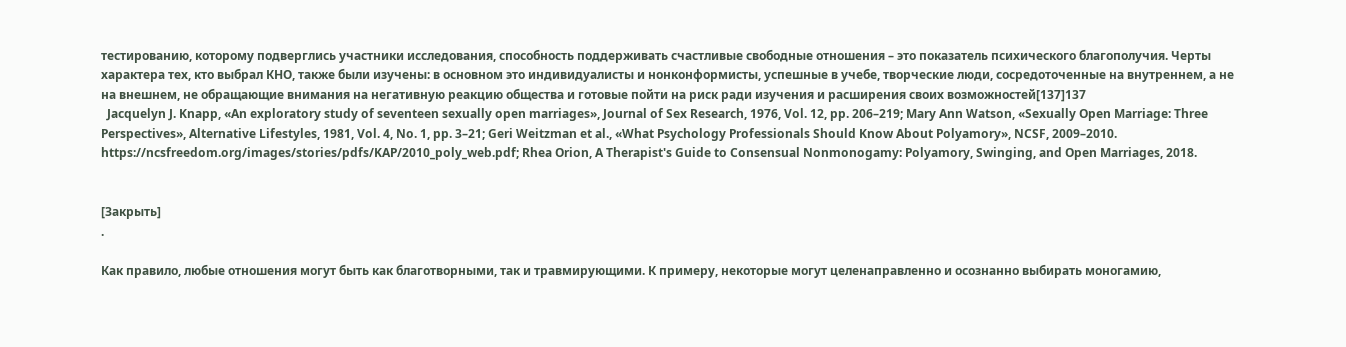тестированию, которому подверглись участники исследования, способность поддерживать счастливые свободные отношения – это показатель психического благополучия. Черты характера тех, кто выбрал КНО, также были изучены: в основном это индивидуалисты и нонконформисты, успешные в учебе, творческие люди, сосредоточенные на внутреннем, а не на внешнем, не обращающие внимания на негативную реакцию общества и готовые пойти на риск ради изучения и расширения своих возможностей[137]137
  Jacquelyn J. Knapp, «An exploratory study of seventeen sexually open marriages», Journal of Sex Research, 1976, Vol. 12, pp. 206–219; Mary Ann Watson, «Sexually Open Marriage: Three Perspectives», Alternative Lifestyles, 1981, Vol. 4, No. 1, pp. 3–21; Geri Weitzman et al., «What Psychology Professionals Should Know About Polyamory», NCSF, 2009–2010. https://ncsfreedom.org/images/stories/pdfs/KAP/2010_poly_web.pdf; Rhea Orion, A Therapist's Guide to Consensual Nonmonogamy: Polyamory, Swinging, and Open Marriages, 2018.


[Закрыть]
.

Как правило, любые отношения могут быть как благотворными, так и травмирующими. К примеру, некоторые могут целенаправленно и осознанно выбирать моногамию,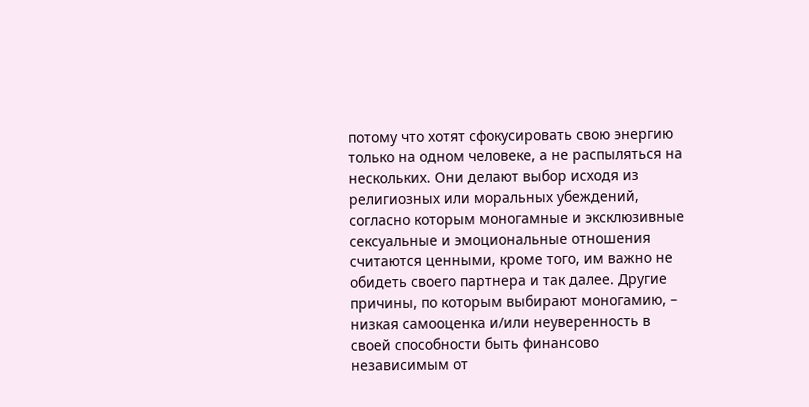потому что хотят сфокусировать свою энергию только на одном человеке, а не распыляться на нескольких. Они делают выбор исходя из религиозных или моральных убеждений, согласно которым моногамные и эксклюзивные сексуальные и эмоциональные отношения считаются ценными, кроме того, им важно не обидеть своего партнера и так далее. Другие причины, по которым выбирают моногамию, – низкая самооценка и/или неуверенность в своей способности быть финансово независимым от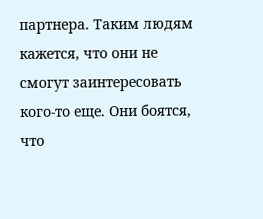партнера. Таким людям кажется, что они не смогут заинтересовать кого-то еще. Они боятся, что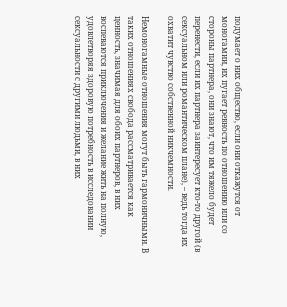подумает о них общество, если они откажутся от моногамии, их пугает ревность по отношению или со стороны партнера, они знают, что им тяжело будет перенести, если их партнера заинтересует кто-то другой (в сексуальном или романтическом плане), – ведь тогда их охватит чувство собственной никчемности.

Немоногамные отношения могут быть гармоничными. В таких отношениях свобода рассматривается как ценность, значимая для обоих партнеров, в них воспеваются приключения и желание жить на полную, удовлетворяя здоровую потребность в исследовании сексуальности с другими людьми, в них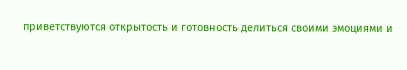приветствуются открытость и готовность делиться своими эмоциями и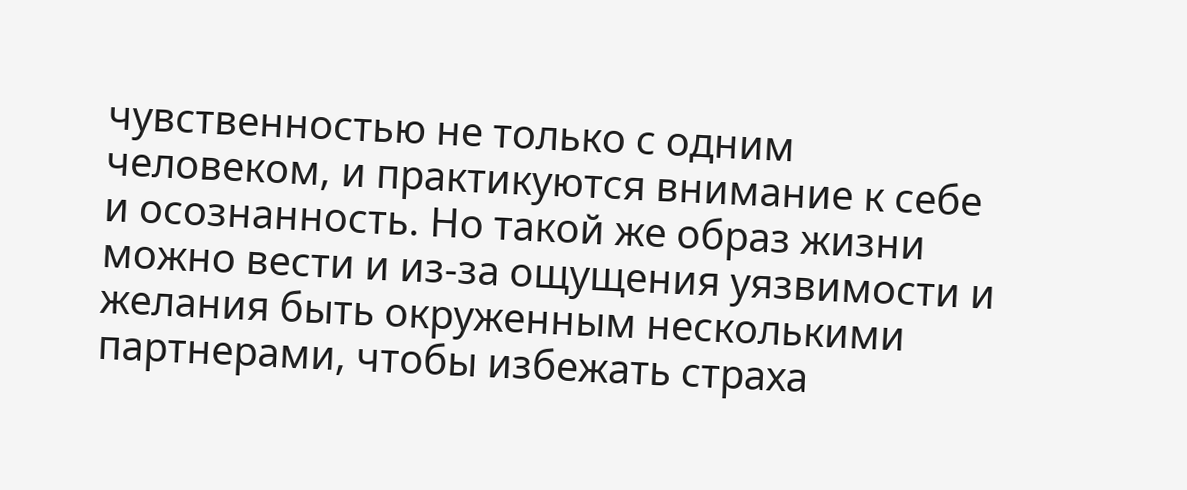чувственностью не только с одним человеком, и практикуются внимание к себе и осознанность. Но такой же образ жизни можно вести и из-за ощущения уязвимости и желания быть окруженным несколькими партнерами, чтобы избежать страха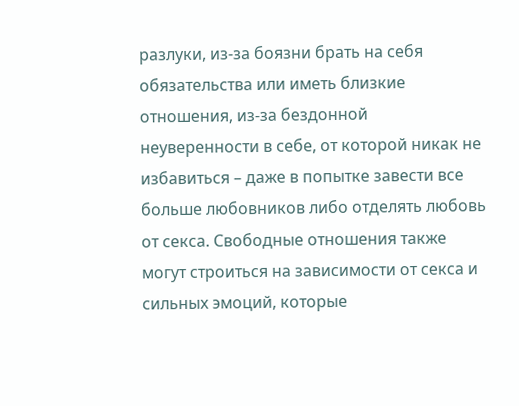разлуки, из-за боязни брать на себя обязательства или иметь близкие отношения, из-за бездонной неуверенности в себе, от которой никак не избавиться – даже в попытке завести все больше любовников либо отделять любовь от секса. Свободные отношения также могут строиться на зависимости от секса и сильных эмоций, которые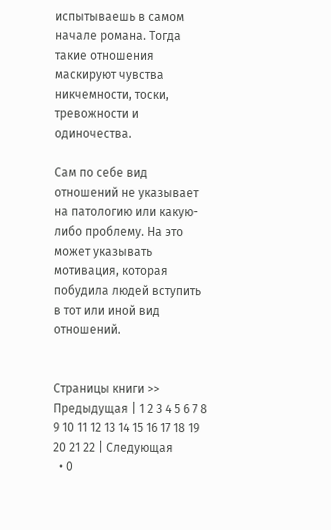испытываешь в самом начале романа. Тогда такие отношения маскируют чувства никчемности, тоски, тревожности и одиночества.

Сам по себе вид отношений не указывает на патологию или какую-либо проблему. На это может указывать мотивация, которая побудила людей вступить в тот или иной вид отношений.


Страницы книги >> Предыдущая | 1 2 3 4 5 6 7 8 9 10 11 12 13 14 15 16 17 18 19 20 21 22 | Следующая
  • 0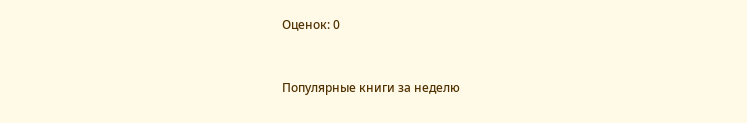Оценок: 0


Популярные книги за неделю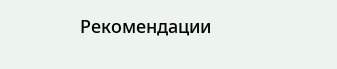Рекомендации